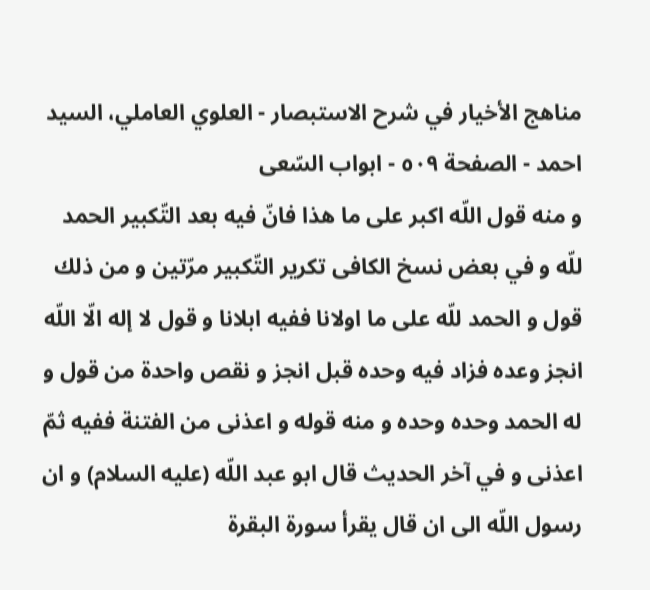مناهج الأخيار في شرح الاستبصار - العلوي العاملي، السيد احمد - الصفحة ٥٠٩ - ابواب السّعى
و منه قول اللّه اكبر على ما هذا فانّ فيه بعد التّكبير الحمد للّه و في بعض نسخ الكافى تكرير التّكبير مرّتين و من ذلك قول و الحمد للّه على ما اولانا ففيه ابلانا و قول لا إله الّا اللّه انجز وعده فزاد فيه وحده قبل انجز و نقص واحدة من قول و له الحمد وحده وحده و منه قوله و اعذنى من الفتنة ففيه ثمّ اعذنى و في آخر الحديث قال ابو عبد اللّه (عليه السلام) و ان رسول اللّه الى ان قال يقرأ سورة البقرة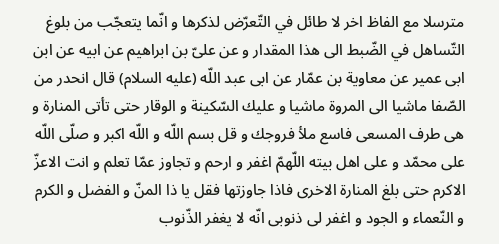مترسلا مع الفاظ اخر لا طائل في التّعرّض لذكرها و انّما يتعجّب من بلوغ التّساهل في الضّبط الى هذا المقدار و عن علىّ بن ابراهيم عن ابيه عن ابن ابى عمير عن معاوية بن عمّار عن ابى عبد اللّه (عليه السلام) قال انحدر من الصّفا ماشيا الى المروة ماشيا و عليك السّكينة و الوقار حتى تأتى المنارة و هى طرف المسعى فاسع ملأ فروجك و قل بسم اللّه و اللّه اكبر و صلّى اللّه على محمّد و على اهل بيته اللّهمّ اغفر و ارحم و تجاوز عمّا تعلم و انت الاعزّ الاكرم حتى بلغ المنارة الاخرى فاذا جاوزتها فقل يا ذا المنّ و الفضل و الكرم و النّعماء و الجود و اغفر لى ذنوبى انّه لا يغفر الذّنوب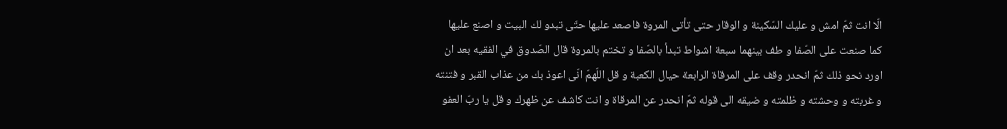الّا انت ثمّ امش و عليك السّكينة و الوقار حتى تأتى المروة فاصعد عليها حتّى تبدو لك البيت و اصنع عليها كما صنعت على الصّفا و طف بينهما سبعة اشواط تبدأ بالصّفا و تختم بالمروة قال الصّدوق في الفقيه بعد ان اورد نحو ذلك ثمّ انحدر وقف على المرقاة الرابعة حيال الكعبة و قل اللّهمّ انّى اعوذ بك من عذاب القبر و فتنته و غربته و وحشته و ظلمته و ضيقه الى قوله ثمّ انحدر عن المرقاة و انت كاشف عن ظهرك و قل يا ربّ العفو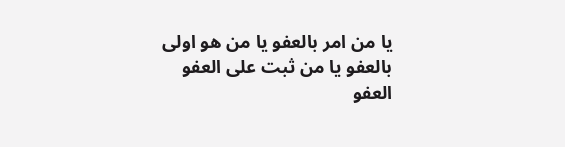يا من امر بالعفو يا من هو اولى بالعفو يا من ثبت على العفو العفو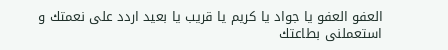العفو العفو يا جواد يا كريم يا قريب يا بعيد اردد على نعمتك و استعملنى بطاعتك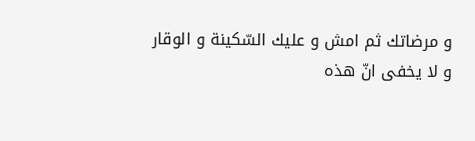و مرضاتك ثم امش و عليك السّكينة و الوقار و لا يخفى انّ هذه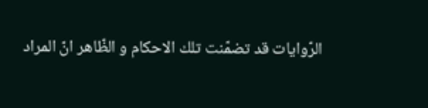الرّوايات قد تضمّنت تلك الاحكام و الظّاهر انّ المراد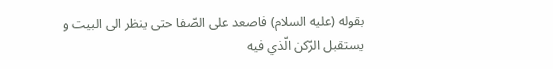بقوله (عليه السلام) فاصعد على الصّفا حتى ينظر الى البيت و يستقبل الرّكن الّذي فيه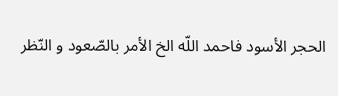الحجر الأسود فاحمد اللّه الخ الأمر بالصّعود و النّظر